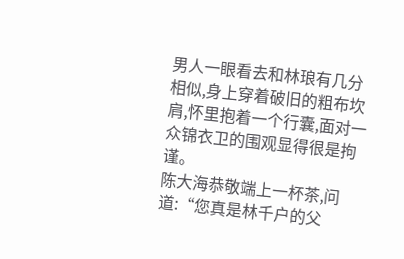男人一眼看去和林琅有几分相似,身上穿着破旧的粗布坎肩,怀里抱着一个行囊,面对一众锦衣卫的围观显得很是拘谨。
陈大海恭敬端上一杯茶,问道:“您真是林千户的父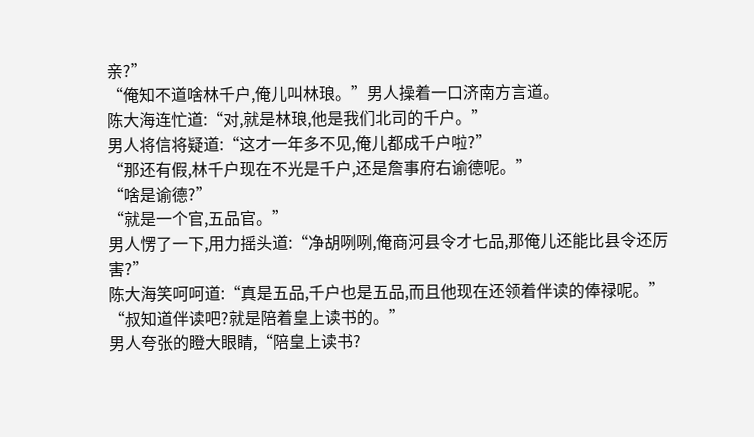亲?”
“俺知不道啥林千户,俺儿叫林琅。”男人操着一口济南方言道。
陈大海连忙道:“对,就是林琅,他是我们北司的千户。”
男人将信将疑道:“这才一年多不见,俺儿都成千户啦?”
“那还有假,林千户现在不光是千户,还是詹事府右谕德呢。”
“啥是谕德?”
“就是一个官,五品官。”
男人愣了一下,用力摇头道:“净胡咧咧,俺商河县令才七品,那俺儿还能比县令还厉害?”
陈大海笑呵呵道:“真是五品,千户也是五品,而且他现在还领着伴读的俸禄呢。”
“叔知道伴读吧?就是陪着皇上读书的。”
男人夸张的瞪大眼睛,“陪皇上读书?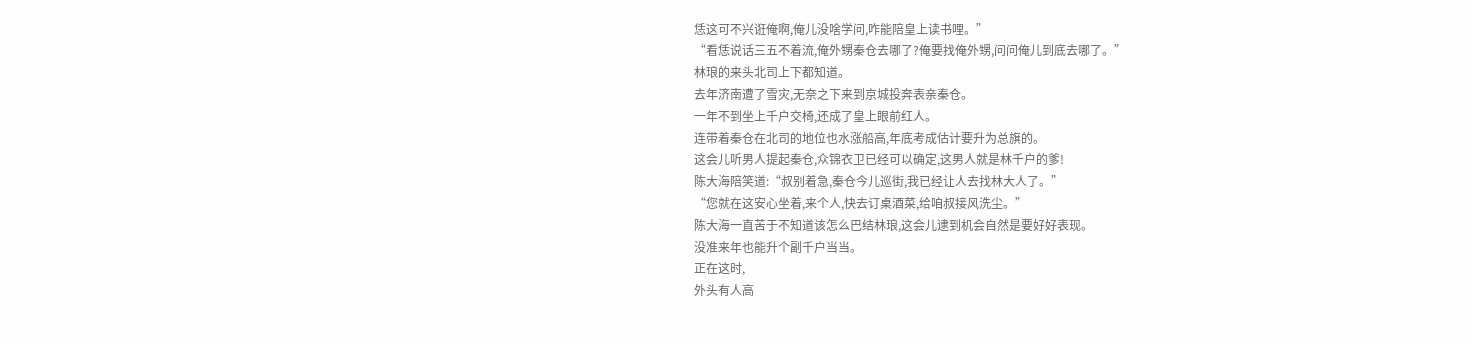恁这可不兴诳俺啊,俺儿没啥学问,咋能陪皇上读书哩。”
“看恁说话三五不着流,俺外甥秦仓去哪了?俺要找俺外甥,问问俺儿到底去哪了。”
林琅的来头北司上下都知道。
去年济南遭了雪灾,无奈之下来到京城投奔表亲秦仓。
一年不到坐上千户交椅,还成了皇上眼前红人。
连带着秦仓在北司的地位也水涨船高,年底考成估计要升为总旗的。
这会儿听男人提起秦仓,众锦衣卫已经可以确定,这男人就是林千户的爹!
陈大海陪笑道:“叔别着急,秦仓今儿巡街,我已经让人去找林大人了。”
“您就在这安心坐着,来个人,快去订桌酒菜,给咱叔接风洗尘。”
陈大海一直苦于不知道该怎么巴结林琅,这会儿逮到机会自然是要好好表现。
没准来年也能升个副千户当当。
正在这时,
外头有人高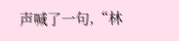声喊了一句,“林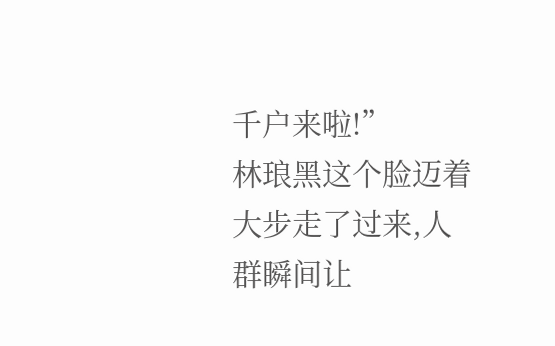千户来啦!”
林琅黑这个脸迈着大步走了过来,人群瞬间让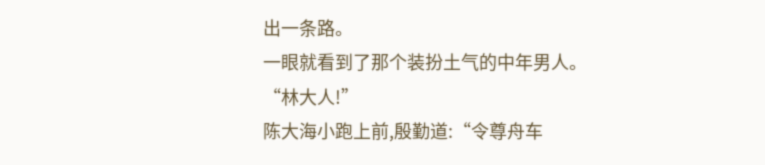出一条路。
一眼就看到了那个装扮土气的中年男人。
“林大人!”
陈大海小跑上前,殷勤道:“令尊舟车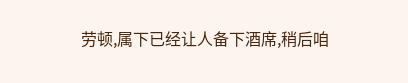劳顿,属下已经让人备下酒席,稍后咱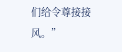们给令尊接接风。”